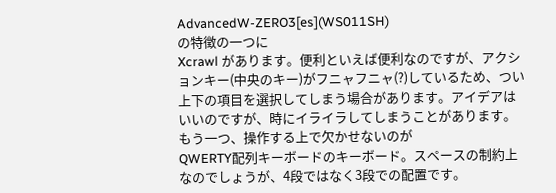AdvancedW-ZERO3[es](WS011SH)
の特徴の一つに
Xcrawl があります。便利といえば便利なのですが、アクションキー(中央のキー)がフニャフニャ(?)しているため、つい上下の項目を選択してしまう場合があります。アイデアはいいのですが、時にイライラしてしまうことがあります。
もう一つ、操作する上で欠かせないのが
QWERTY配列キーボードのキーボード。スペースの制約上なのでしょうが、4段ではなく3段での配置です。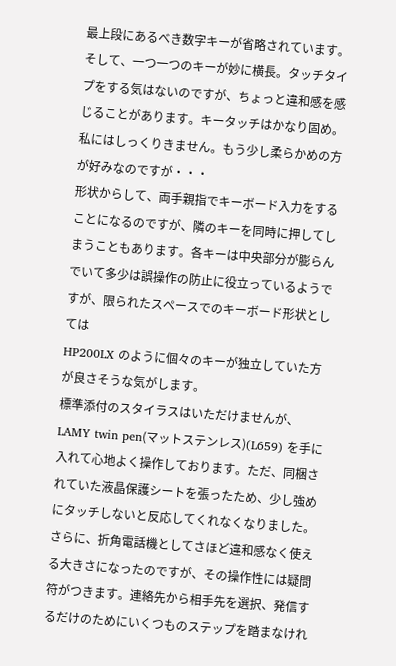最上段にあるべき数字キーが省略されています。そして、一つ一つのキーが妙に横長。タッチタイプをする気はないのですが、ちょっと違和感を感じることがあります。キータッチはかなり固め。私にはしっくりきません。もう少し柔らかめの方が好みなのですが・・・
形状からして、両手親指でキーボード入力をすることになるのですが、隣のキーを同時に押してしまうこともあります。各キーは中央部分が膨らんでいて多少は誤操作の防止に役立っているようですが、限られたスペースでのキーボード形状としては
HP200LX のように個々のキーが独立していた方が良さそうな気がします。
標準添付のスタイラスはいただけませんが、
LAMY twin pen(マットステンレス)(L659) を手に入れて心地よく操作しております。ただ、同梱されていた液晶保護シートを張ったため、少し強めにタッチしないと反応してくれなくなりました。
さらに、折角電話機としてさほど違和感なく使える大きさになったのですが、その操作性には疑問符がつきます。連絡先から相手先を選択、発信するだけのためにいくつものステップを踏まなけれ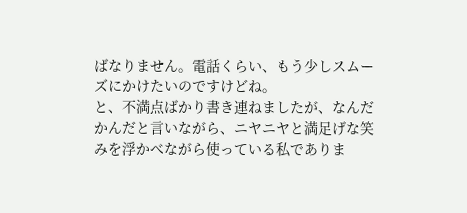ばなりません。電話くらい、もう少しスムーズにかけたいのですけどね。
と、不満点ばかり書き連ねましたが、なんだかんだと言いながら、ニヤニヤと満足げな笑みを浮かべながら使っている私でありま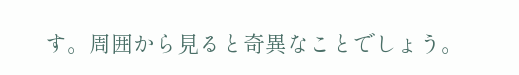す。周囲から見ると奇異なことでしょう。